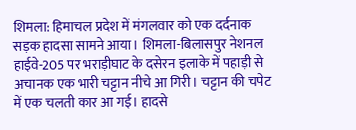शिमला: हिमाचल प्रदेश में मंगलवार को एक दर्दनाक सड़क हादसा सामने आया। शिमला-बिलासपुर नेशनल हाईवे-205 पर भराड़ीघाट के दसेरन इलाके में पहाड़ी से अचानक एक भारी चट्टान नीचे आ गिरी। चट्टान की चपेट में एक चलती कार आ गई। हादसे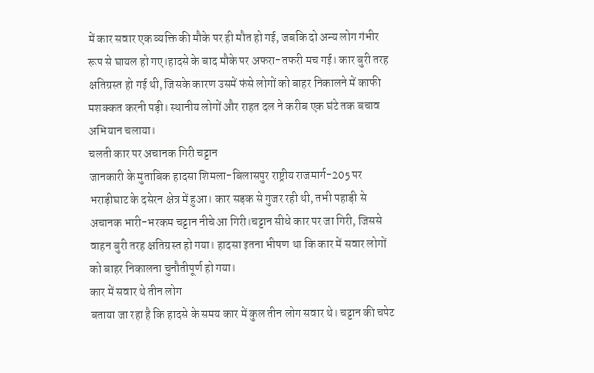में कार सवार एक व्यक्ति की मौके पर ही मौत हो गई, जबकि दो अन्य लोग गंभीर रूप से घायल हो गए।हादसे के बाद मौके पर अफरा-तफरी मच गई। कार बुरी तरह क्षतिग्रस्त हो गई थी, जिसके कारण उसमें फंसे लोगों को बाहर निकालने में काफी मशक्कत करनी पड़ी। स्थानीय लोगों और राहत दल ने करीब एक घंटे तक बचाव अभियान चलाया।
चलती कार पर अचानक गिरी चट्टान
जानकारी के मुताबिक हादसा शिमला-बिलासपुर राष्ट्रीय राजमार्ग-205 पर भराड़ीघाट के दसेरन क्षेत्र में हुआ। कार सड़क से गुजर रही थी, तभी पहाड़ी से अचानक भारी-भरकम चट्टान नीचे आ गिरी।चट्टान सीधे कार पर जा गिरी, जिससे वाहन बुरी तरह क्षतिग्रस्त हो गया। हादसा इतना भीषण था कि कार में सवार लोगों को बाहर निकालना चुनौतीपूर्ण हो गया।
कार में सवार थे तीन लोग
बताया जा रहा है कि हादसे के समय कार में कुल तीन लोग सवार थे। चट्टान की चपेट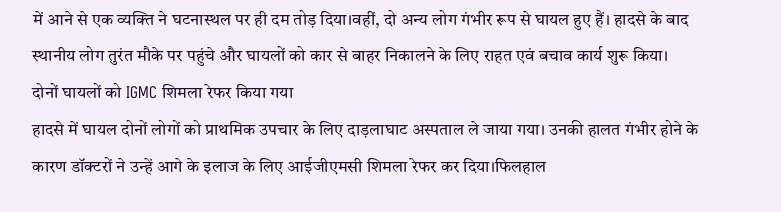में आने से एक व्यक्ति ने घटनास्थल पर ही दम तोड़ दिया।वहीं, दो अन्य लोग गंभीर रूप से घायल हुए हैं। हादसे के बाद स्थानीय लोग तुरंत मौके पर पहुंचे और घायलों को कार से बाहर निकालने के लिए राहत एवं बचाव कार्य शुरू किया।
दोनों घायलों को IGMC शिमला रेफर किया गया
हादसे में घायल दोनों लोगों को प्राथमिक उपचार के लिए दाड़लाघाट अस्पताल ले जाया गया। उनकी हालत गंभीर होने के कारण डॉक्टरों ने उन्हें आगे के इलाज के लिए आईजीएमसी शिमला रेफर कर दिया।फिलहाल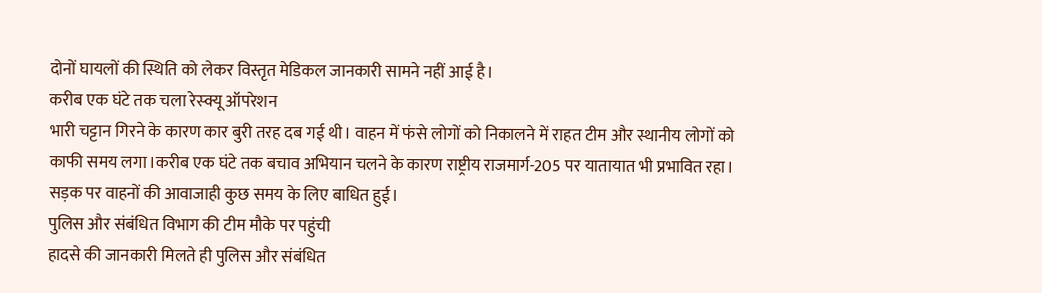दोनों घायलों की स्थिति को लेकर विस्तृत मेडिकल जानकारी सामने नहीं आई है।
करीब एक घंटे तक चला रेस्क्यू ऑपरेशन
भारी चट्टान गिरने के कारण कार बुरी तरह दब गई थी। वाहन में फंसे लोगों को निकालने में राहत टीम और स्थानीय लोगों को काफी समय लगा।करीब एक घंटे तक बचाव अभियान चलने के कारण राष्ट्रीय राजमार्ग-205 पर यातायात भी प्रभावित रहा। सड़क पर वाहनों की आवाजाही कुछ समय के लिए बाधित हुई।
पुलिस और संबंधित विभाग की टीम मौके पर पहुंची
हादसे की जानकारी मिलते ही पुलिस और संबंधित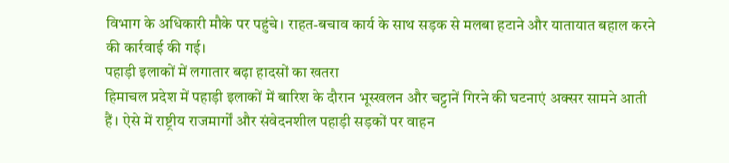विभाग के अधिकारी मौके पर पहुंचे। राहत-बचाव कार्य के साथ सड़क से मलबा हटाने और यातायात बहाल करने की कार्रवाई की गई।
पहाड़ी इलाकों में लगातार बढ़ा हादसों का खतरा
हिमाचल प्रदेश में पहाड़ी इलाकों में बारिश के दौरान भूस्खलन और चट्टानें गिरने की घटनाएं अक्सर सामने आती हैं। ऐसे में राष्ट्रीय राजमार्गों और संवेदनशील पहाड़ी सड़कों पर वाहन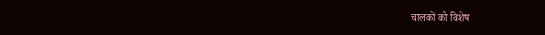चालकों को विशेष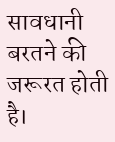सावधानी बरतने की जरूरत होती है।